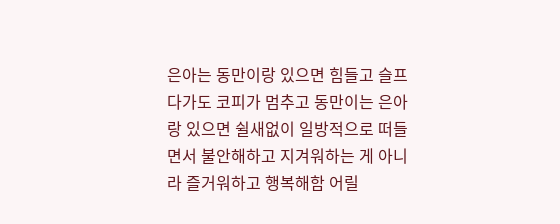은아는 동만이랑 있으면 힘들고 슬프다가도 코피가 멈추고 동만이는 은아랑 있으면 쉴새없이 일방적으로 떠들면서 불안해하고 지겨워하는 게 아니라 즐거워하고 행복해함 어릴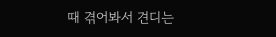때 겪어봐서 견디는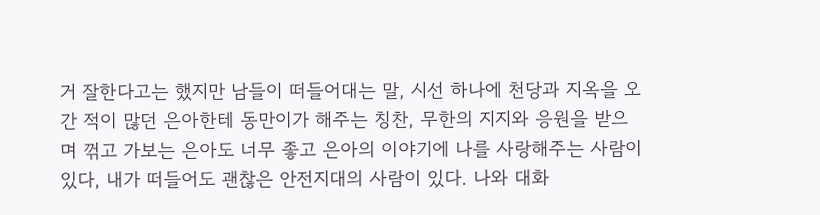거 잘한다고는 했지만 남들이 떠들어대는 말, 시선 하나에 천당과 지옥을 오간 적이 많던 은아한테 동만이가 해주는 칭찬, 무한의 지지와 응원을 받으며 꺾고 가보는 은아도 너무 좋고 은아의 이야기에 나를 사랑해주는 사람이 있다, 내가 떠들어도 괜찮은 안전지대의 사람이 있다. 나와 대화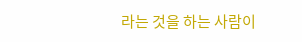라는 것을 하는 사람이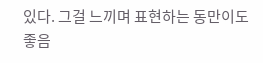있다. 그걸 느끼며 표현하는 동만이도 좋음